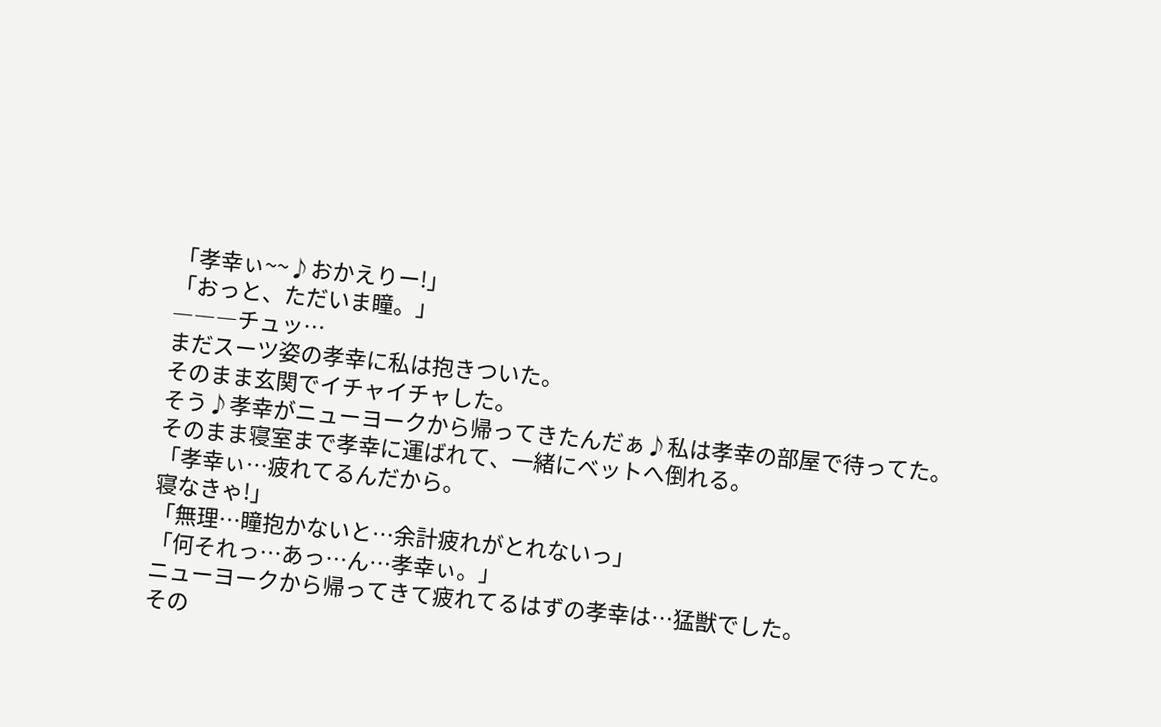「孝幸ぃ~~♪おかえりー!」
「おっと、ただいま瞳。」
―――チュッ…
まだスーツ姿の孝幸に私は抱きついた。
そのまま玄関でイチャイチャした。
そう♪孝幸がニューヨークから帰ってきたんだぁ♪私は孝幸の部屋で待ってた。
そのまま寝室まで孝幸に運ばれて、一緒にベットへ倒れる。
「孝幸ぃ…疲れてるんだから。
寝なきゃ!」
「無理…瞳抱かないと…余計疲れがとれないっ」
「何それっ…あっ…ん…孝幸ぃ。」
ニューヨークから帰ってきて疲れてるはずの孝幸は…猛獣でした。
その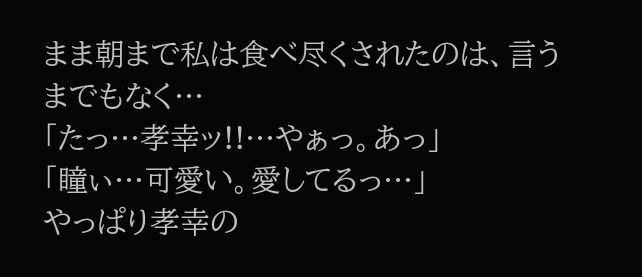まま朝まで私は食べ尽くされたのは、言うまでもなく…
「たっ…孝幸ッ!!…やぁっ。あっ」
「瞳ぃ…可愛い。愛してるっ…」
やっぱり孝幸の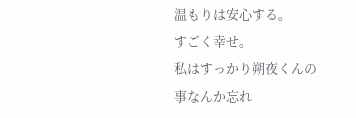温もりは安心する。
すごく幸せ。
私はすっかり朔夜くんの事なんか忘れ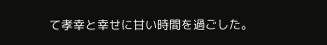て孝幸と幸せに甘い時間を過ごした。